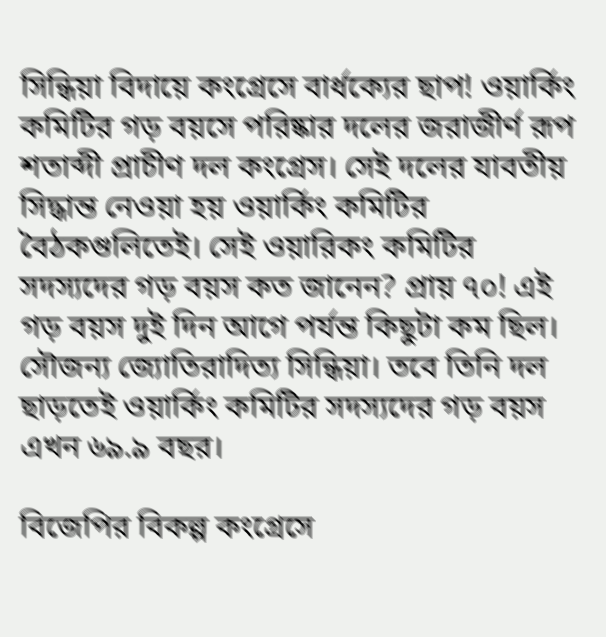সিন্ধিয়া বিদায়ে কংগ্রেসে বার্ধক্যের ছাপ! ওয়ার্কিং কমিটির গড় বয়সে পরিষ্কার দলের জরাজীর্ণ রূপ
শতাব্দী প্রাচীণ দল কংগ্রেস। সেই দলের যাবতীয় সিদ্ধান্ত নেওয়া হয় ওয়ার্কিং কমিটির বৈঠকগুলিতেই। সেই ওয়ারিকং কমিটির সদস্যদের গড় বয়স কত জানেন? প্রায় ৭০! এই গড় বয়স দুই দিন আগে পর্যন্ত কিছুটা কম ছিল। সৌজন্য জ্যোতিরাদিত্য সিন্ধিয়া। তবে তিনি দল ছাড়তেই ওয়ার্কিং কমিটির সদস্যদের গড় বয়স এখন ৬৯.৯ বছর।

বিজেপির বিকল্প কংগ্রেসে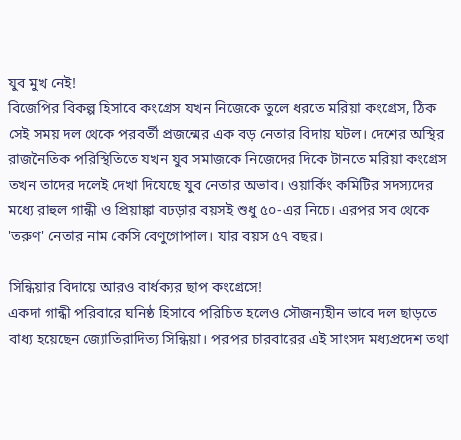যুব মুখ নেই!
বিজেপির বিকল্প হিসাবে কংগ্রেস যখন নিজেকে তুলে ধরতে মরিয়া কংগ্রেস, ঠিক সেই সময় দল থেকে পরবর্তী প্রজন্মের এক বড় নেতার বিদায় ঘটল। দেশের অস্থির রাজনৈতিক পরিস্থিতিতে যখন যুব সমাজকে নিজেদের দিকে টানতে মরিয়া কংগ্রেস তখন তাদের দলেই দেখা দিযেছে যুব নেতার অভাব। ওয়ার্কিং কমিটির সদস্যদের মধ্যে রাহুল গান্ধী ও প্রিয়াঙ্কা বঢড়ার বয়সই শুধু ৫০-এর নিচে। এরপর সব থেকে 'তরুণ' নেতার নাম কেসি বেণুগোপাল। যার বয়স ৫৭ বছর।

সিন্ধিয়ার বিদায়ে আরও বার্ধক্যর ছাপ কংগ্রেসে!
একদা গান্ধী পরিবারে ঘনিষ্ঠ হিসাবে পরিচিত হলেও সৌজন্যহীন ভাবে দল ছাড়তে বাধ্য হয়েছেন জ্যোতিরাদিত্য সিন্ধিয়া। পরপর চারবারের এই সাংসদ মধ্যপ্রদেশ তথা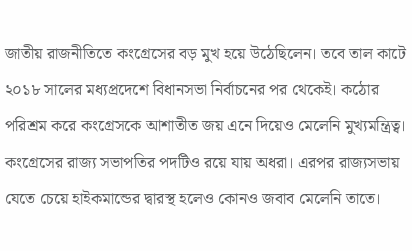জাতীয় রাজনীতিতে কংগ্রেসের বড় মুখ হয়ে উঠেছিলেন। তবে তাল কাটে ২০১৮ সালের মধ্যপ্রদেশে বিধানসভা নির্বাচনের পর থেকেই। কঠোর পরিশ্রম করে কংগ্রেসকে আশাতীত জয় এনে দিয়েও মেলেনি মুখ্যমন্ত্রিত্ব। কংগ্রেসের রাজ্য সভাপতির পদটিও রয়ে যায় অধরা। এরপর রাজ্যসভায় যেতে চেয়ে হাইকমান্ডের দ্বারস্থ হলেও কোনও জবাব মেলেনি তাতে।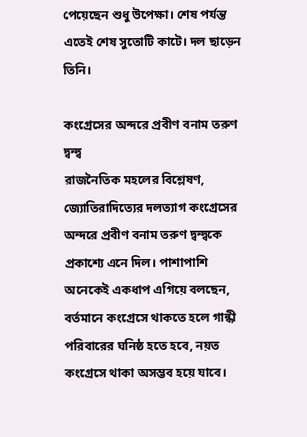পেয়েছেন শুধু উপেক্ষা। শেষ পর্যন্ত এতেই শেষ সুতোটি কাটে। দল ছাড়েন তিনি।

কংগ্রেসের অন্দরে প্রবীণ বনাম তরুণ দ্বন্দ্ব
রাজনৈতিক মহলের বিশ্লেষণ, জ্যোতিরাদিত্যের দলত্যাগ কংগ্রেসের অন্দরে প্রবীণ বনাম তরুণ দ্বন্দ্বকে প্রকাশ্যে এনে দিল। পাশাপাশি অনেকেই একধাপ এগিয়ে বলছেন, বর্তমানে কংগ্রেসে থাকতে হলে গান্ধী পরিবারের ঘনিষ্ঠ হতে হবে, নয়ত কংগ্রেসে থাকা অসম্ভব হয়ে যাবে।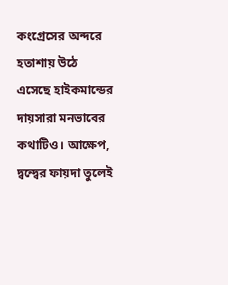কংগ্রেসের অন্দরে হতাশায় উঠে এসেছে হাইকমান্ডের দায়সারা মনভাবের কথাটিও। আক্ষেপ, দ্বন্দ্বের ফায়দা তুলেই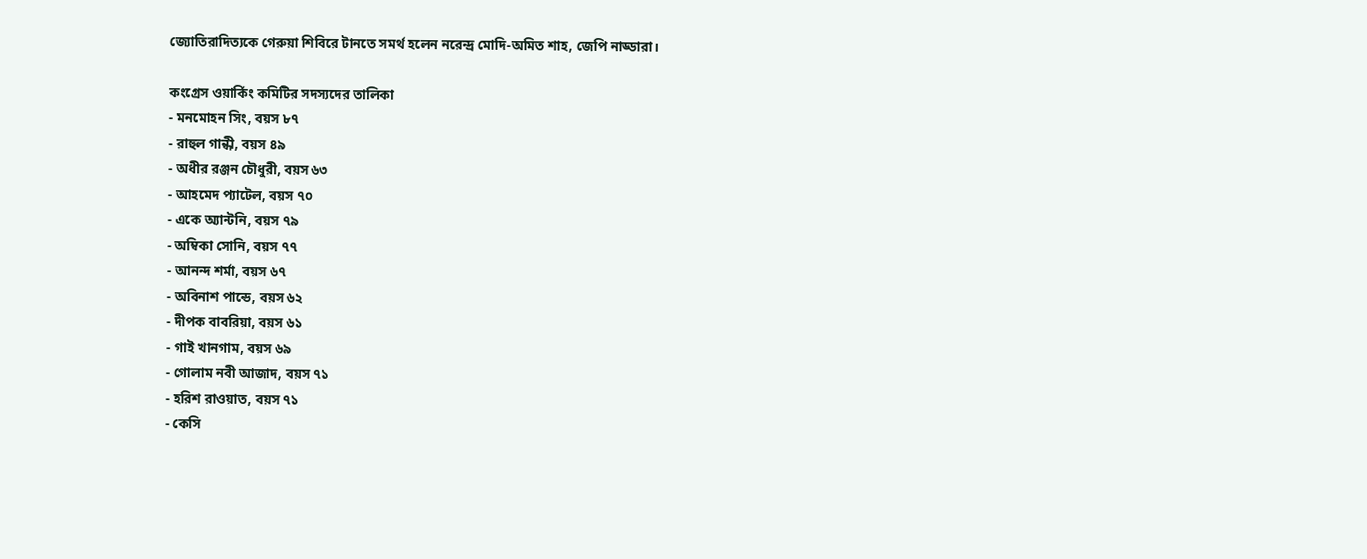জ্যোতিরাদিত্যকে গেরুয়া শিবিরে টানতে সমর্থ হলেন নরেন্দ্র মোদি-অমিত শাহ, জেপি নাড্ডারা।

কংগ্রেস ওয়ার্কিং কমিটির সদস্যদের তালিকা
- মনমোহন সিং, বয়স ৮৭
- রাহুল গান্ধী, বয়স ৪৯
- অধীর রঞ্জন চৌধুরী, বয়স ৬৩
- আহমেদ প্যাটেল, বয়স ৭০
- একে অ্যান্টনি, বয়স ৭৯
- অম্বিকা সোনি, বয়স ৭৭
- আনন্দ শর্মা, বয়স ৬৭
- অবিনাশ পান্ডে, বয়স ৬২
- দীপক বাবরিয়া, বয়স ৬১
- গাই খানগাম, বয়স ৬৯
- গোলাম নবী আজাদ, বয়স ৭১
- হরিশ রাওয়াত, বয়স ৭১
- কেসি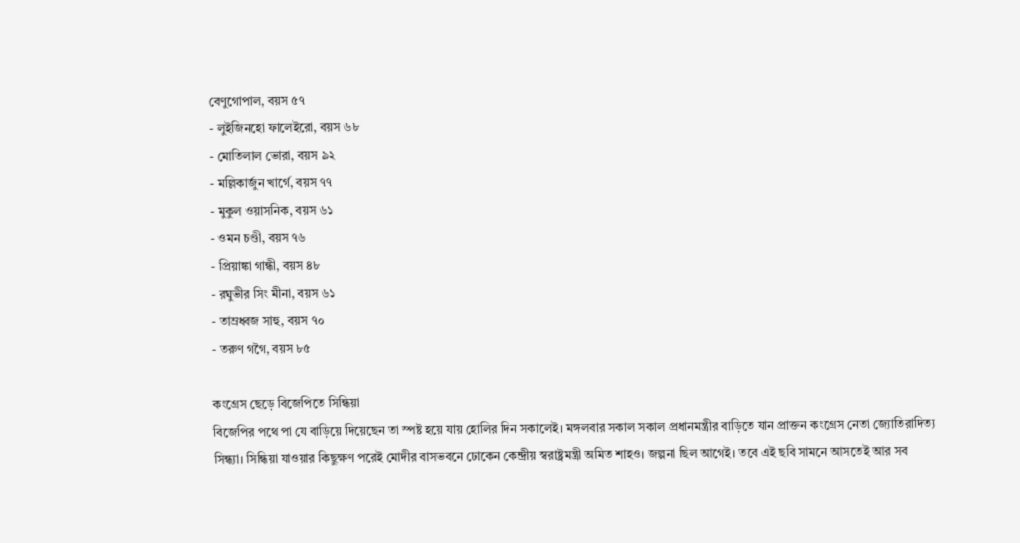বেণুগোপাল, বয়স ৫৭
- লুইজিনহো ফালেইরো, বয়স ৬৮
- মোতিলাল ভোরা, বয়স ৯২
- মল্লিকার্জুন খার্গে, বয়স ৭৭
- মুকুল ওয়াসনিক, বয়স ৬১
- ওমন চণ্ডী, বয়স ৭৬
- প্রিয়াঙ্কা গান্ধী, বয়স ৪৮
- রঘুভীর সিং মীনা, বয়স ৬১
- তাম্রধ্বজ সাহু, বয়স ৭০
- তরুণ গগৈ, বয়স ৮৫

কংগ্রেস ছেড়ে বিজেপিতে সিন্ধিয়া
বিজেপির পথে পা যে বাড়িয়ে দিয়েছেন তা স্পষ্ট হয়ে যায় হোলির দিন সকালেই। মঙ্গলবার সকাল সকাল প্রধানমন্ত্রীর বাড়িতে যান প্রাক্তন কংগ্রেস নেতা জ্যোতিরাদিত্য সিন্ধ্যা। সিন্ধিয়া যাওয়ার কিছুক্ষণ পরেই মোদীর বাসভবনে ঢোকেন কেন্দ্রীয় স্বরাষ্ট্রমন্ত্রী অমিত শাহও। জল্পনা ছিল আগেই। তবে এই ছবি সামনে আসতেই আর সব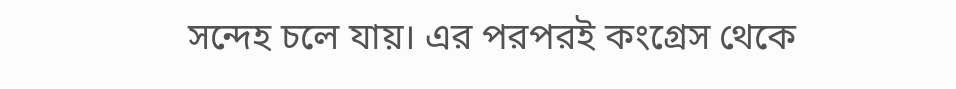সন্দেহ চলে যায়। এর পরপরই কংগ্রেস থেকে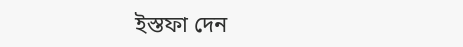ইস্তফা দেন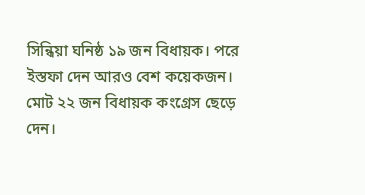সিন্ধিয়া ঘনিষ্ঠ ১৯ জন বিধায়ক। পরে ইস্তফা দেন আরও বেশ কয়েকজন। মোট ২২ জন বিধায়ক কংগ্রেস ছেড়ে দেন।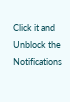Click it and Unblock the Notifications